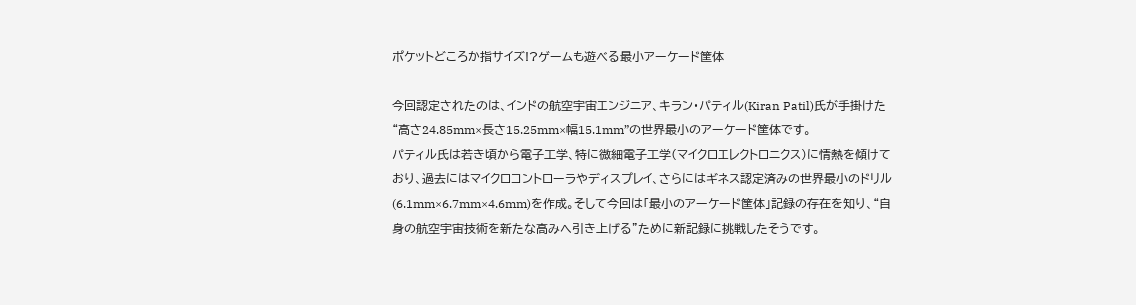ポケットどころか指サイズ!?ゲームも遊べる最小アーケード筐体

今回認定されたのは、インドの航空宇宙エンジニア、キラン・パティル(Kiran Patil)氏が手掛けた“高さ24.85mm×長さ15.25mm×幅15.1mm”の世界最小のアーケード筐体です。
パティル氏は若き頃から電子工学、特に微細電子工学(マイクロエレクトロニクス)に情熱を傾けており、過去にはマイクロコントローラやディスプレイ、さらにはギネス認定済みの世界最小のドリル(6.1mm×6.7mm×4.6mm)を作成。そして今回は「最小のアーケード筐体」記録の存在を知り、“自身の航空宇宙技術を新たな高みへ引き上げる”ために新記録に挑戦したそうです。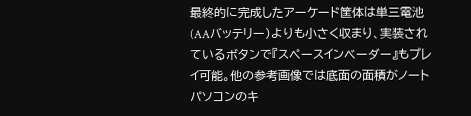最終的に完成したアーケード筐体は単三電池(AAバッテリー)よりも小さく収まり、実装されているボタンで『スペースインベーダー』もプレイ可能。他の参考画像では底面の面積がノートパソコンのキ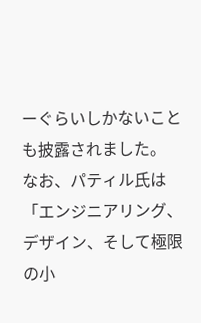ーぐらいしかないことも披露されました。
なお、パティル氏は「エンジニアリング、デザイン、そして極限の小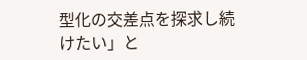型化の交差点を探求し続けたい」と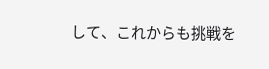して、これからも挑戦を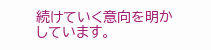続けていく意向を明かしています。